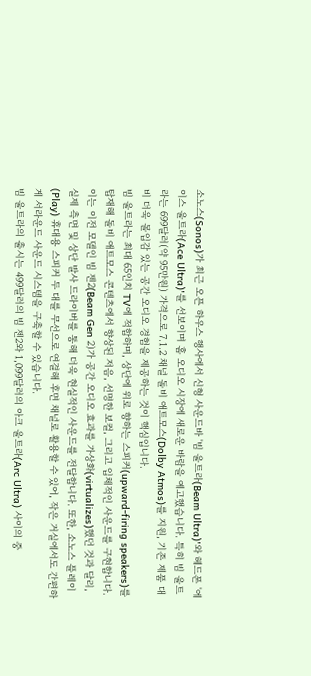소노스(Sonos)가 최근 오픈 하우스 행사에서 신형 사운드바 '빔 울트라(Beam Ultra)'와 헤드폰 '에이스 울트라(Ace Ultra)'를 선보이며 홈 오디오 시장에 새로운 바람을 예고했습니다. 특히 빔 울트라는 699달러(약 95만원) 가격으로 7.1.2 채널 돌비 애트모스(Dolby Atmos)를 지원, 기존 제품 대비 더욱 몰입감 있는 공간 오디오 경험을 제공하는 것이 핵심입니다.
빔 울트라는 최대 65인치 TV에 적합하며, 상단에 위로 향하는 스피커(upward-firing speakers)를 탑재해 돌비 애트모스 콘텐츠에서 향상된 저음, 선명한 보컬, 그리고 입체적인 사운드를 구현합니다. 이는 이전 모델인 빔 젠2(Beam Gen 2)가 공간 오디오 효과를 가상화(virtualizes)했던 것과 달리, 실제 측면 및 상단 발사 드라이버를 통해 더욱 현실적인 사운드를 전달합니다. 또한, 소노스 플레이(Play) 휴대용 스피커 두 대를 무선으로 연결해 후면 채널로 활용할 수 있어, 작은 거실에서도 간편하게 서라운드 사운드 시스템을 구축할 수 있습니다.
빔 울트라의 출시는 499달러의 빔 젠2와 1,099달러의 아크 울트라(Arc Ultra) 사이의 중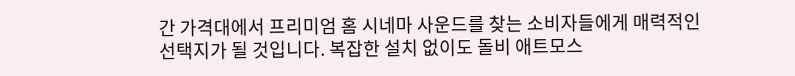간 가격대에서 프리미엄 홈 시네마 사운드를 찾는 소비자들에게 매력적인 선택지가 될 것입니다. 복잡한 설치 없이도 돌비 애트모스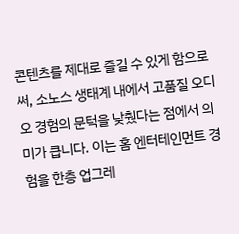콘텐츠를 제대로 즐길 수 있게 함으로써, 소노스 생태계 내에서 고품질 오디오 경험의 문턱을 낮췄다는 점에서 의미가 큽니다. 이는 홈 엔터테인먼트 경험을 한층 업그레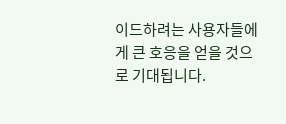이드하려는 사용자들에게 큰 호응을 얻을 것으로 기대됩니다.